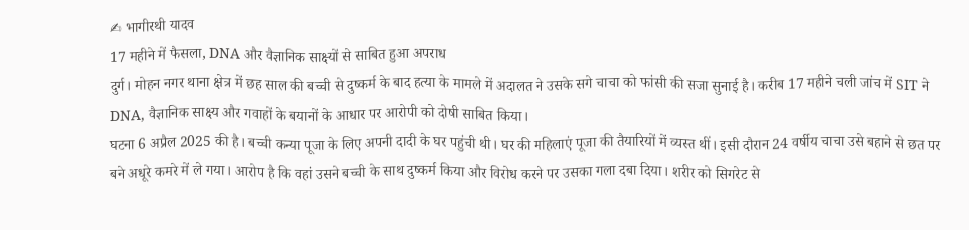✍ भागीरथी यादव
17 महीने में फैसला, DNA और वैज्ञानिक साक्ष्यों से साबित हुआ अपराध
दुर्ग। मोहन नगर थाना क्षेत्र में छह साल की बच्ची से दुष्कर्म के बाद हत्या के मामले में अदालत ने उसके सगे चाचा को फांसी की सजा सुनाई है। करीब 17 महीने चली जांच में SIT ने DNA, वैज्ञानिक साक्ष्य और गवाहों के बयानों के आधार पर आरोपी को दोषी साबित किया।
घटना 6 अप्रैल 2025 की है। बच्ची कन्या पूजा के लिए अपनी दादी के घर पहुंची थी। घर की महिलाएं पूजा की तैयारियों में व्यस्त थीं। इसी दौरान 24 वर्षीय चाचा उसे बहाने से छत पर बने अधूरे कमरे में ले गया। आरोप है कि वहां उसने बच्ची के साथ दुष्कर्म किया और विरोध करने पर उसका गला दबा दिया। शरीर को सिगरेट से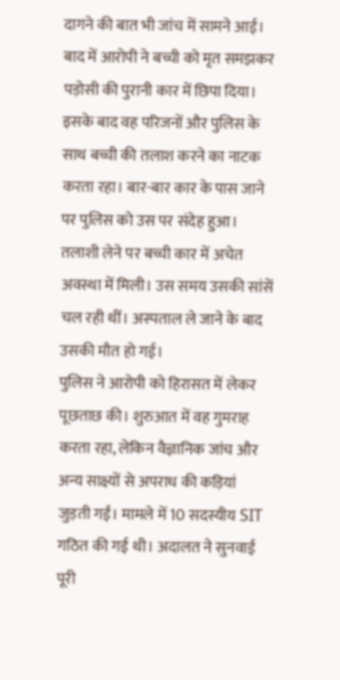दागने की बात भी जांच में सामने आई।
बाद में आरोपी ने बच्ची को मृत समझकर पड़ोसी की पुरानी कार में छिपा दिया। इसके बाद वह परिजनों और पुलिस के साथ बच्ची की तलाश करने का नाटक करता रहा। बार-बार कार के पास जाने पर पुलिस को उस पर संदेह हुआ। तलाशी लेने पर बच्ची कार में अचेत अवस्था में मिली। उस समय उसकी सांसें चल रही थीं। अस्पताल ले जाने के बाद उसकी मौत हो गई।
पुलिस ने आरोपी को हिरासत में लेकर पूछताछ की। शुरुआत में वह गुमराह करता रहा, लेकिन वैज्ञानिक जांच और अन्य साक्ष्यों से अपराध की कड़ियां जुड़ती गईं। मामले में 10 सदस्यीय SIT गठित की गई थी। अदालत ने सुनवाई पूरी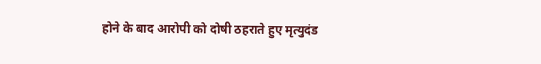होने के बाद आरोपी को दोषी ठहराते हुए मृत्युदंड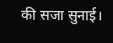की सजा सुनाई।